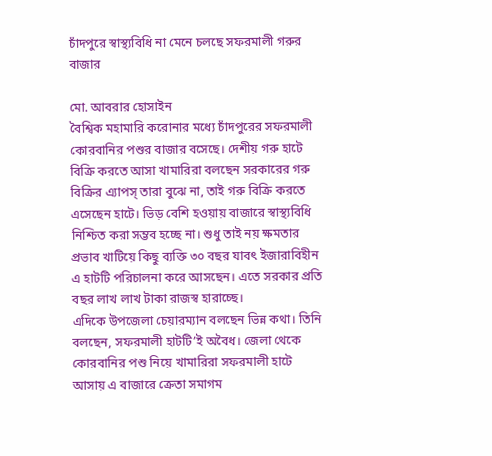চাঁদপুরে স্বাস্থ্যবিধি না মেনে চলছে সফরমালী গরুর বাজার

মো. আবরার হোসাইন
বৈশ্বিক মহামারি করোনার মধ্যে চাঁদপুরের সফরমালী কোরবানির পশুর বাজার বসেছে। দেশীয় গরু হাটে বিক্রি করতে আসা খামারিরা বলছেন সরকারের গরু বিক্রির এ্যাপস্ তারা বুঝে না, তাই গরু বিক্রি করতে এসেছেন হাটে। ভিড় বেশি হওয়ায় বাজারে স্বাস্থ্যবিধি নিশ্চিত করা সম্ভব হচ্ছে না। শুধু তাই নয় ক্ষমতার প্রভাব খাটিয়ে কিছু ব্যক্তি ৩০ বছর যাবৎ ইজারাবিহীন এ হাটটি পরিচালনা করে আসছেন। এতে সরকার প্রতি বছর লাখ লাখ টাকা রাজস্ব হারাচ্ছে।
এদিকে উপজেলা চেয়ারম্যান বলছেন ভিন্ন কথা। তিনি বলছেন, সফরমালী হাটটি’ই অবৈধ। জেলা থেকে কোরবানির পশু নিয়ে খামারিরা সফরমালী হাটে আসায় এ বাজারে ক্রেতা সমাগম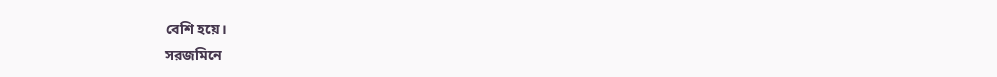বেশি হয়ে।
সরজমিনে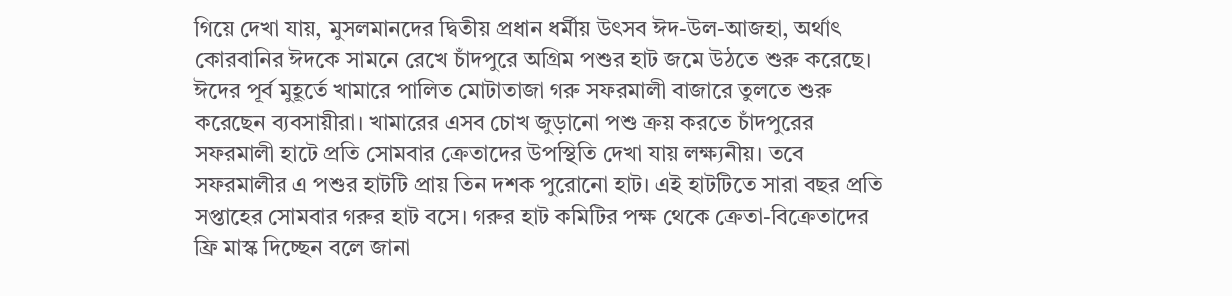গিয়ে দেখা যায়, মুসলমানদের দ্বিতীয় প্রধান ধর্মীয় উৎসব ঈদ-উল-আজহা, অর্থাৎ কোরবানির ঈদকে সামনে রেখে চাঁদপুরে অগ্রিম পশুর হাট জমে উঠতে শুরু করেছে। ঈদের পূর্ব মুহূর্তে খামারে পালিত মোটাতাজা গরু সফরমালী বাজারে তুলতে শুরু করেছেন ব্যবসায়ীরা। খামারের এসব চোখ জুড়ানো পশু ক্রয় করতে চাঁদপুরের সফরমালী হাটে প্রতি সোমবার ক্রেতাদের উপস্থিতি দেখা যায় লক্ষ্যনীয়। তবে সফরমালীর এ পশুর হাটটি প্রায় তিন দশক পুরোনো হাট। এই হাটটিতে সারা বছর প্রতি সপ্তাহের সোমবার গরুর হাট বসে। গরুর হাট কমিটির পক্ষ থেকে ক্রেতা-বিক্রেতাদের ফ্রি মাস্ক দিচ্ছেন বলে জানা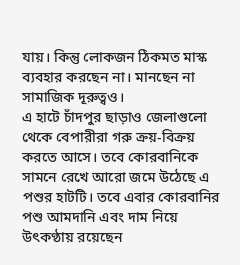যায়। কিন্তু লোকজন ঠিকমত মাস্ক ব্যবহার করছেন না। মানছেন না সামাজিক দূরুত্বও।
এ হাটে চাঁদপুর ছাড়াও জেলাগুলো থেকে বেপারীরা গরু ক্রয়-বিক্রয় করতে আসে। তবে কোরবানিকে সামনে রেখে আরো জমে উঠেছে এ পশুর হাটটি। তবে এবার কোরবানির পশু আমদানি এবং দাম নিয়ে উৎকণ্ঠায় রয়েছেন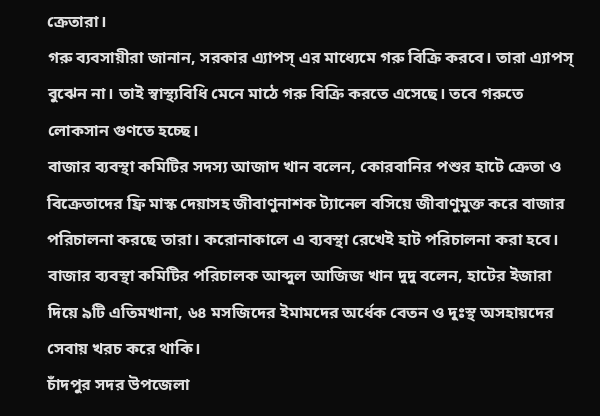ক্রেতারা।
গরু ব্যবসায়ীরা জানান, সরকার এ্যাপস্ এর মাধ্যেমে গরু বিক্রি করবে। তারা এ্যাপস্ বুঝেন না। তাই স্বাস্থ্যবিধি মেনে মাঠে গরু বিক্রি করতে এসেছে। তবে গরুতে লোকসান গুণতে হচ্ছে।
বাজার ব্যবস্থা কমিটির সদস্য আজাদ খান বলেন, কোরবানির পশুর হাটে ক্রেতা ও বিক্রেতাদের ফ্রি মাস্ক দেয়াসহ জীবাণুনাশক ট্যানেল বসিয়ে জীবাণুমুক্ত করে বাজার পরিচালনা করছে তারা। করোনাকালে এ ব্যবস্থা রেখেই হাট পরিচালনা করা হবে।
বাজার ব্যবস্থা কমিটির পরিচালক আব্দুল আজিজ খান দুদু বলেন, হাটের ইজারা দিয়ে ৯টি এতিমখানা, ৬৪ মসজিদের ইমামদের অর্ধেক বেতন ও দুঃস্থ অসহায়দের সেবায় খরচ করে থাকি।
চাঁদপুর সদর উপজেলা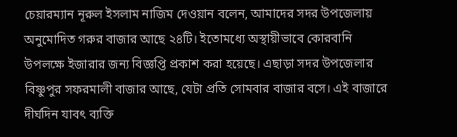চেয়ারম্যান নূরুল ইসলাম নাজিম দেওয়ান বলেন, আমাদের সদর উপজেলায় অনুমোদিত গরুর বাজার আছে ২৪টি। ইতোমধ্যে অস্থায়ীভাবে কোরবানি উপলক্ষে ইজারার জন্য বিজ্ঞপ্তি প্রকাশ করা হয়েছে। এছাড়া সদর উপজেলার বিষ্ণুপুর সফরমালী বাজার আছে, যেটা প্রতি সোমবার বাজার বসে। এই বাজারে দীর্ঘদিন যাবৎ ব্যক্তি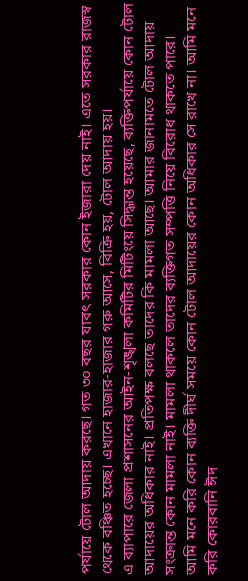পর্যায়ে টোল আদায় করছে। গত ৩০ বছর যাবৎ সরকার কোন ইজারা দেয় নাই। এতে সরকার রাজস্ব থেকে বঞ্চিত হচ্ছে। এখানে হাজার-হাজার গরু আসে, বিক্রি হয়, টোল আদায় হয়।
এ ব্যাপারে জেলা প্রশাসনের আইন-শৃঙ্খলা কমিটির মিটিংয়ে সিদ্ধান্ত হয়েছে, ব্যক্তিপর্যায়ে কোন টোল আদায়ের অধিকার নাই। প্রতিপক্ষ বলছে তাদের কি মামলা আছে। আমার জানামতে টোল আদায় সংক্রান্ত কোন মামলা নাই। মামলা থাকলে তাদের ব্যক্তিগত সম্পত্তি নিয়ে বিরোধ থাকতে পারে। আমি মনে করি কোন ব্যক্তি দীর্ঘ সময়ে কোন টোল আদায়ের কোন অধিকার সে রাখে না। আমি মনে করি কোরবানি ঈদ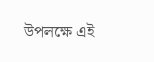উপলক্ষে এই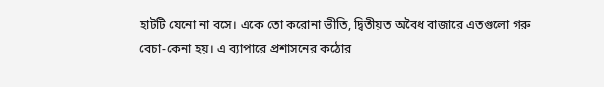হাটটি যেনো না বসে। একে তো করোনা ভীতি, দ্বিতীয়ত অবৈধ বাজারে এতগুলো গরু বেচা-কেনা হয়। এ ব্যাপারে প্রশাসনের কঠোর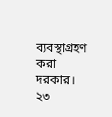ব্যবস্থাগ্রহণ করা দরকার।
২৩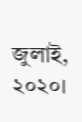জুলাই, ২০২০।